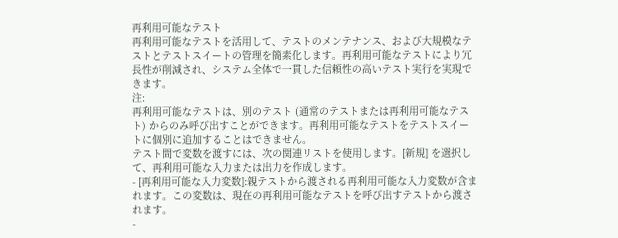再利用可能なテスト
再利用可能なテストを活用して、テストのメンテナンス、および大規模なテストとテストスイートの管理を簡素化します。再利用可能なテストにより冗長性が削減され、システム全体で一貫した信頼性の高いテスト実行を実現できます。
注:
再利用可能なテストは、別のテスト (通常のテストまたは再利用可能なテスト) からのみ呼び出すことができます。再利用可能なテストをテストスイートに個別に追加することはできません。
テスト間で変数を渡すには、次の関連リストを使用します。[新規] を選択して、再利用可能な入力または出力を作成します。
- [再利用可能な入力変数]:親テストから渡される再利用可能な入力変数が含まれます。この変数は、現在の再利用可能なテストを呼び出すテストから渡されます。
-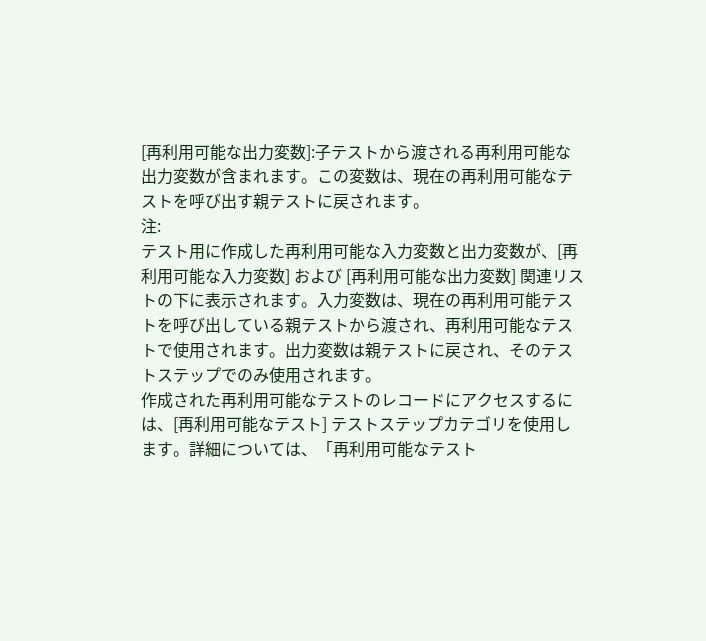[再利用可能な出力変数]:子テストから渡される再利用可能な出力変数が含まれます。この変数は、現在の再利用可能なテストを呼び出す親テストに戻されます。
注:
テスト用に作成した再利用可能な入力変数と出力変数が、[再利用可能な入力変数] および [再利用可能な出力変数] 関連リストの下に表示されます。入力変数は、現在の再利用可能テストを呼び出している親テストから渡され、再利用可能なテストで使用されます。出力変数は親テストに戻され、そのテストステップでのみ使用されます。
作成された再利用可能なテストのレコードにアクセスするには、[再利用可能なテスト] テストステップカテゴリを使用します。詳細については、「再利用可能なテスト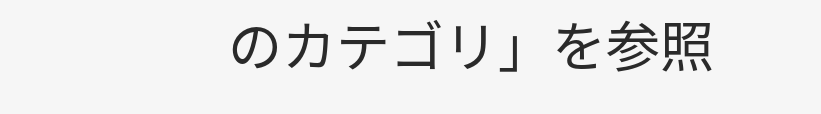のカテゴリ」を参照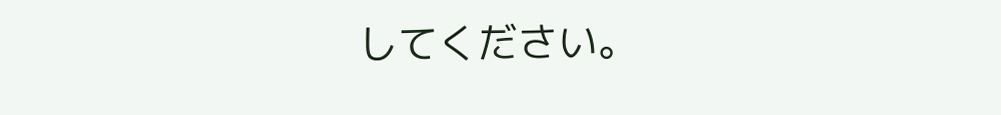してください。